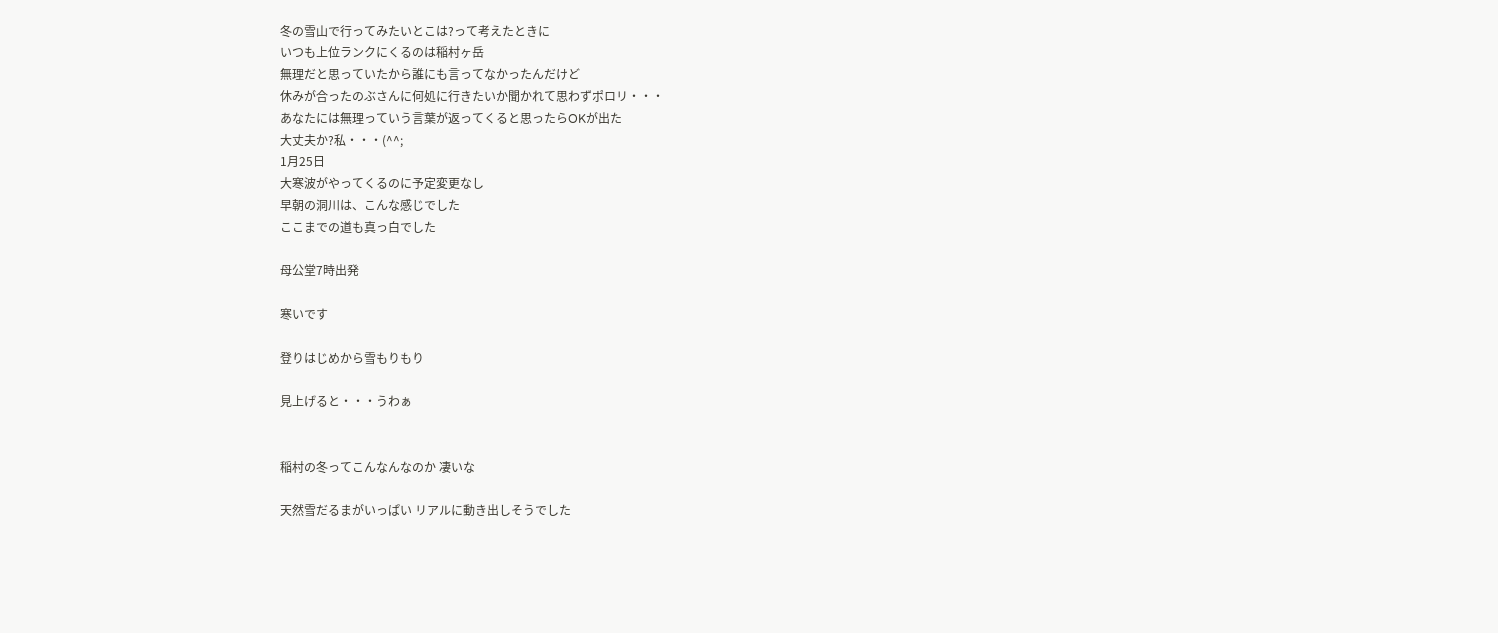冬の雪山で行ってみたいとこは?って考えたときに
いつも上位ランクにくるのは稲村ヶ岳
無理だと思っていたから誰にも言ってなかったんだけど
休みが合ったのぶさんに何処に行きたいか聞かれて思わずポロリ・・・
あなたには無理っていう言葉が返ってくると思ったらOKが出た
大丈夫か?私・・・(^^;
1月25日
大寒波がやってくるのに予定変更なし
早朝の洞川は、こんな感じでした
ここまでの道も真っ白でした

母公堂7時出発

寒いです

登りはじめから雪もりもり

見上げると・・・うわぁ


稲村の冬ってこんなんなのか 凄いな

天然雪だるまがいっぱい リアルに動き出しそうでした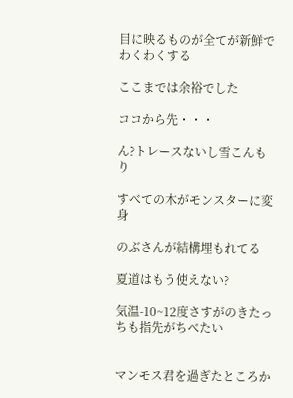目に映るものが全てが新鮮でわくわくする

ここまでは余裕でした

ココから先・・・

ん?トレースないし雪こんもり

すべての木がモンスターに変身

のぶさんが結構埋もれてる

夏道はもう使えない?

気温-10~12度さすがのきたっちも指先がちべたい


マンモス君を過ぎたところか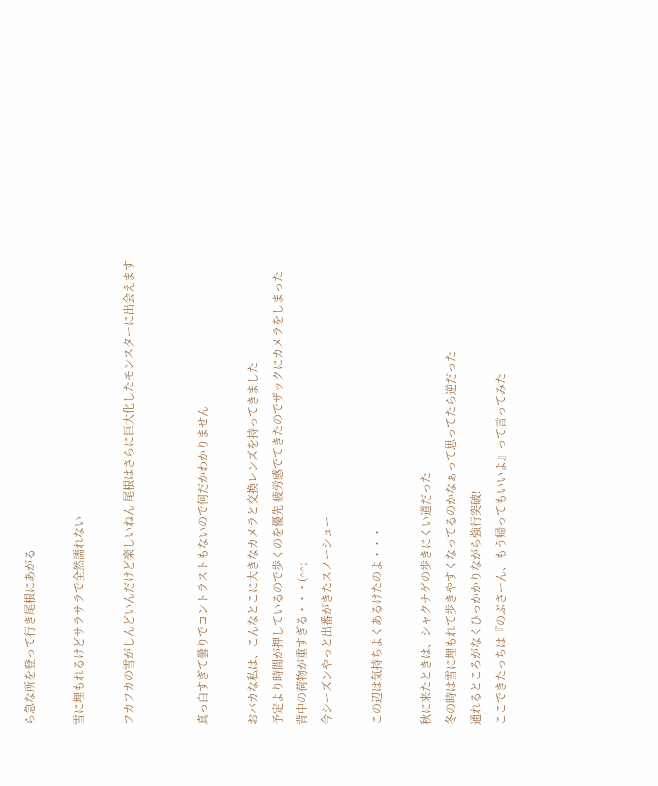ら急な所を登って行き尾根にあがる

雪に埋もれるけどサラサラで全然濡れない

フカフカの雪がしんどいんだけど楽しいねん 尾根はさらに巨大化したモンスターに出会えます


真っ白すぎて曇りでコントラストもないので何だかわかりません

おバカな私は、こんなとこに大きなカメラと交換レンズを持ってきました
予定より時間が押しているので歩くのを優先 疲労感でてきたのでザックにカメラをしまった
背中の荷物が重すぎる・・・(^^;
今シーズンやっと出番がきたスノーシュー

この辺は気持ちよくあるけたのよ・・・

秋に来たときは、シャクナゲの歩きにくい道だった
冬の時は雪に埋もれて歩きやすくなってるのかなぁって思ってたら逆だった
通れるところがなくひっかかりながら強行突破!
ここできたっちは『のぶさーん、もう帰ってもいいよ』って言ってみた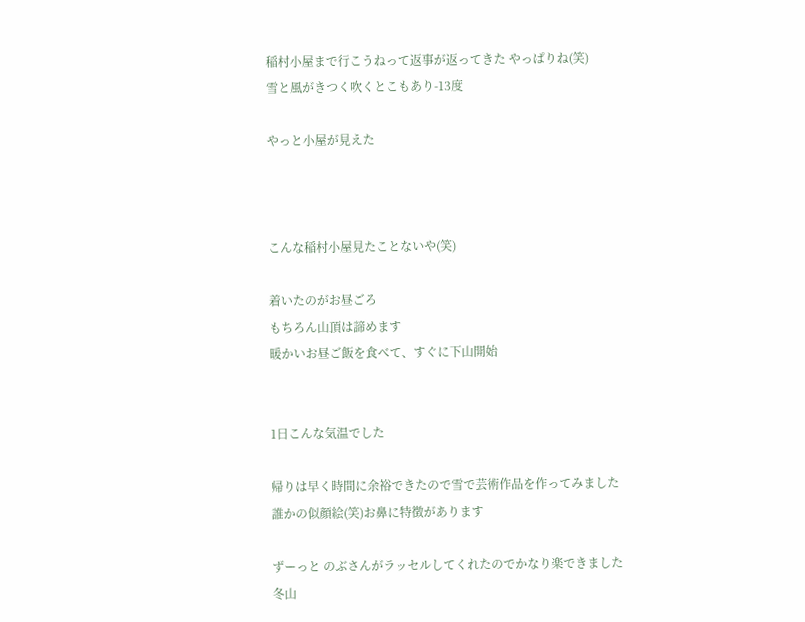稲村小屋まで行こうねって返事が返ってきた やっぱりね(笑)
雪と風がきつく吹くとこもあり-13度

やっと小屋が見えた



こんな稲村小屋見たことないや(笑)

着いたのがお昼ごろ
もちろん山頂は諦めます
暖かいお昼ご飯を食べて、すぐに下山開始


1日こんな気温でした

帰りは早く時間に余裕できたので雪で芸術作品を作ってみました
誰かの似顔絵(笑)お鼻に特徴があります

ずーっと のぶさんがラッセルしてくれたのでかなり楽できました
冬山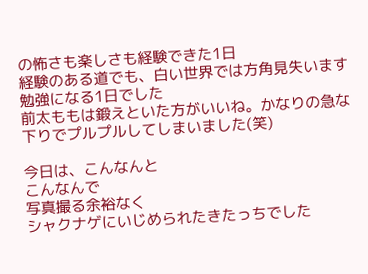の怖さも楽しさも経験できた1日
経験のある道でも、白い世界では方角見失います 勉強になる1日でした
前太ももは鍛えといた方がいいね。かなりの急な下りでプルプルしてしまいました(笑)

今日は、こんなんと
こんなんで
写真撮る余裕なく
シャクナゲにいじめられたきたっちでした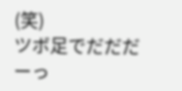(笑)
ツボ足でだだだーっ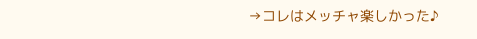→コレはメッチャ楽しかった♪